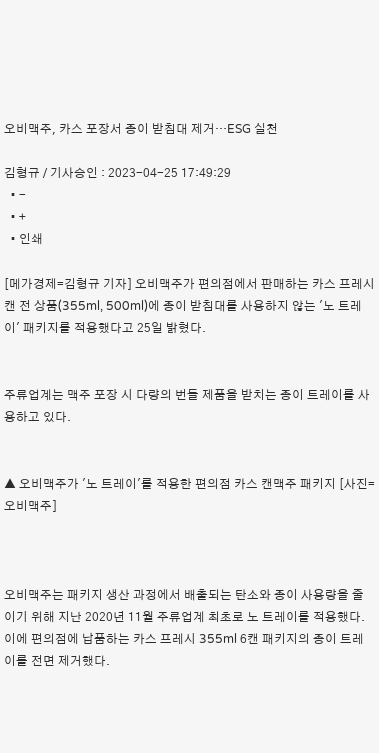오비맥주, 카스 포장서 종이 받침대 제거…ESG 실천

김형규 / 기사승인 : 2023-04-25 17:49:29
  • -
  • +
  • 인쇄

[메가경제=김형규 기자] 오비맥주가 편의점에서 판매하는 카스 프레시 캔 전 상품(355ml, 500ml)에 종이 받침대를 사용하지 않는 '노 트레이' 패키지를 적용했다고 25일 밝혔다.


주류업계는 맥주 포장 시 다량의 번들 제품을 받치는 종이 트레이를 사용하고 있다.


▲ 오비맥주가 '노 트레이'를 적용한 편의점 카스 캔맥주 패키지 [사진=오비맥주]



오비맥주는 패키지 생산 과정에서 배출되는 탄소와 종이 사용량을 줄이기 위해 지난 2020년 11월 주류업계 최초로 노 트레이를 적용했다. 이에 편의점에 납품하는 카스 프레시 355ml 6캔 패키지의 종이 트레이를 전면 제거했다.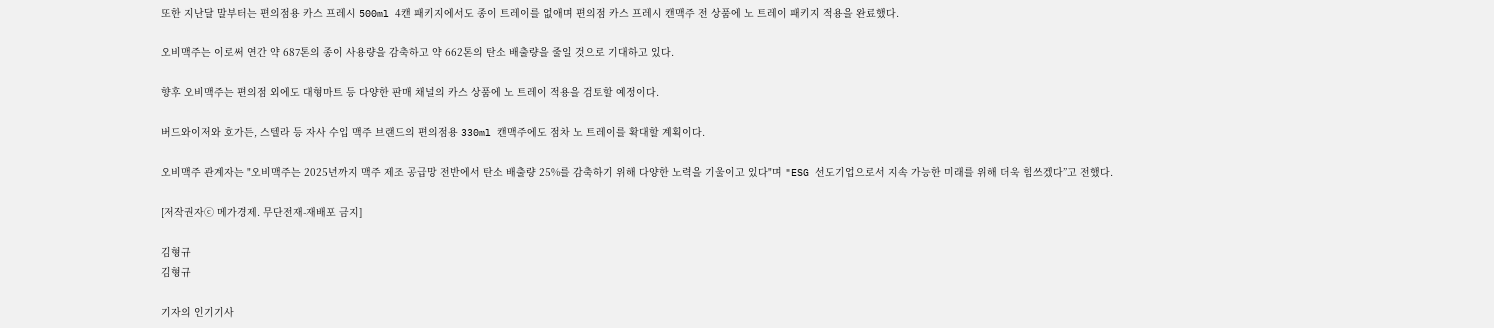또한 지난달 말부터는 편의점용 카스 프레시 500ml 4캔 패키지에서도 종이 트레이를 없애며 편의점 카스 프레시 캔맥주 전 상품에 노 트레이 패키지 적용을 완료했다.

오비맥주는 이로써 연간 약 687톤의 종이 사용량을 감축하고 약 662톤의 탄소 배출량을 줄일 것으로 기대하고 있다.

향후 오비맥주는 편의점 외에도 대형마트 등 다양한 판매 채널의 카스 상품에 노 트레이 적용을 검토할 예정이다.

버드와이저와 호가든, 스텔라 등 자사 수입 맥주 브랜드의 편의점용 330ml 캔맥주에도 점차 노 트레이를 확대할 계획이다.

오비맥주 관계자는 "오비맥주는 2025년까지 맥주 제조 공급망 전반에서 탄소 배출량 25%를 감축하기 위해 다양한 노력을 기울이고 있다"며 "ESG 선도기업으로서 지속 가능한 미래를 위해 더욱 힘쓰겠다”고 전했다.

[저작권자ⓒ 메가경제. 무단전재-재배포 금지]

김형규
김형규

기자의 인기기사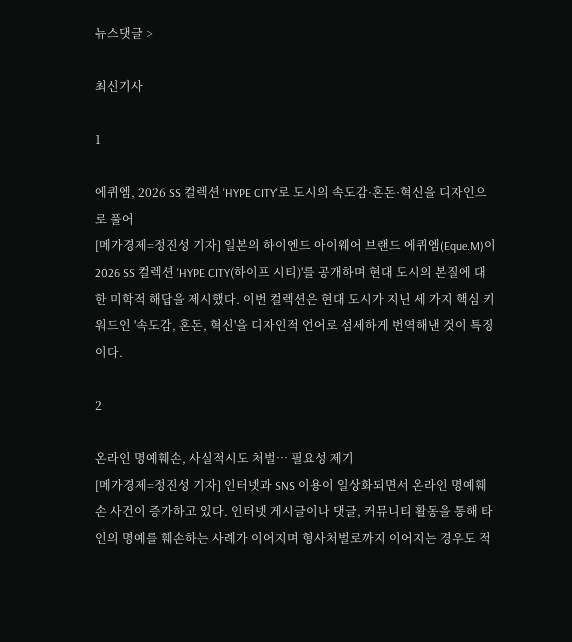뉴스댓글 >

최신기사

1

에퀴엠, 2026 SS 컬렉션 'HYPE CITY'로 도시의 속도감·혼돈·혁신을 디자인으로 풀어
[메가경제=정진성 기자] 일본의 하이엔드 아이웨어 브랜드 에퀴엠(Eque.M)이 2026 SS 컬렉션 'HYPE CITY(하이프 시티)'를 공개하며 현대 도시의 본질에 대한 미학적 해답을 제시했다. 이번 컬렉션은 현대 도시가 지닌 세 가지 핵심 키워드인 '속도감, 혼돈, 혁신'을 디자인적 언어로 섬세하게 번역해낸 것이 특징이다.

2

온라인 명예훼손, 사실적시도 처벌… 필요성 제기
[메가경제=정진성 기자] 인터넷과 SNS 이용이 일상화되면서 온라인 명예훼손 사건이 증가하고 있다. 인터넷 게시글이나 댓글, 커뮤니티 활동을 통해 타인의 명예를 훼손하는 사례가 이어지며 형사처벌로까지 이어지는 경우도 적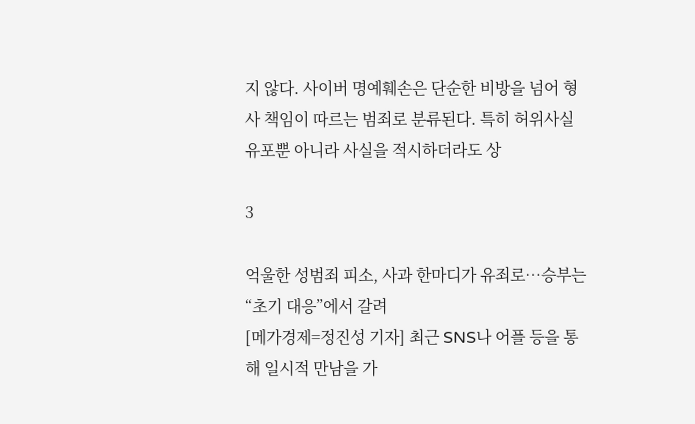지 않다. 사이버 명예훼손은 단순한 비방을 넘어 형사 책임이 따르는 범죄로 분류된다. 특히 허위사실 유포뿐 아니라 사실을 적시하더라도 상

3

억울한 성범죄 피소, 사과 한마디가 유죄로…승부는 “초기 대응”에서 갈려
[메가경제=정진성 기자] 최근 SNS나 어플 등을 통해 일시적 만남을 가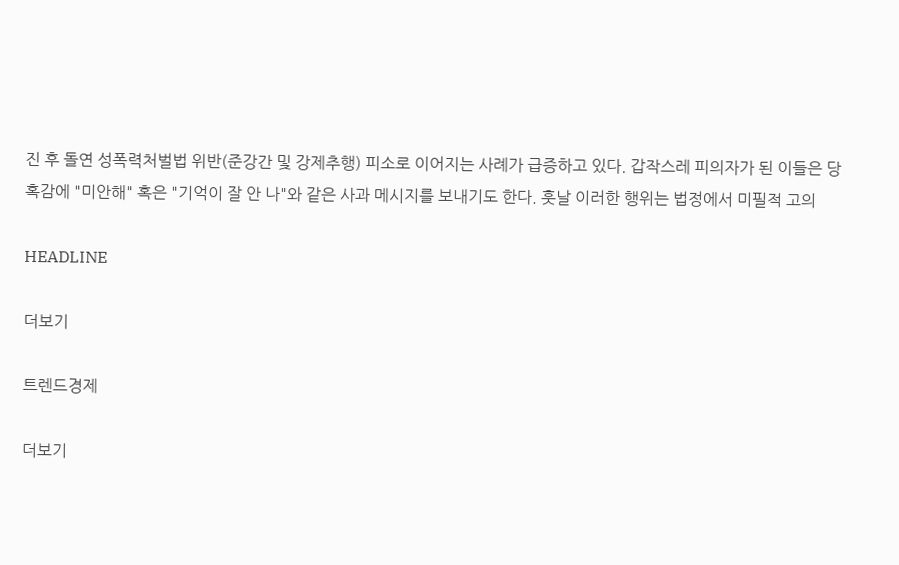진 후 돌연 성폭력처벌법 위반(준강간 및 강제추행) 피소로 이어지는 사례가 급증하고 있다. 갑작스레 피의자가 된 이들은 당혹감에 "미안해" 혹은 "기억이 잘 안 나"와 같은 사과 메시지를 보내기도 한다. 훗날 이러한 행위는 법정에서 미필적 고의

HEADLINE

더보기

트렌드경제

더보기